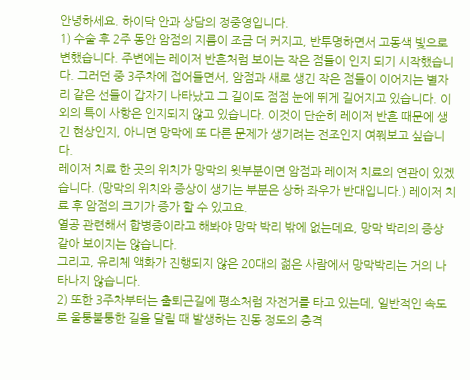안녕하세요. 하이닥 안과 상담의 정중영입니다.
1) 수술 후 2주 동안 암점의 지름이 조금 더 커지고, 반투명하면서 고동색 빛으로 변했습니다. 주변에는 레이저 반흔처럼 보이는 작은 점들이 인지 되기 시작했습니다. 그러던 중 3주차에 접어들면서, 암점과 새로 생긴 작은 점들이 이어지는 별자리 같은 선들이 갑자기 나타났고 그 길이도 점점 눈에 뛰게 길어지고 있습니다. 이외의 특이 사항은 인지되지 않고 있습니다. 이것이 단순히 레이저 반흔 때문에 생긴 현상인지, 아니면 망막에 또 다른 문제가 생기려는 전조인지 여쭤보고 싶습니다.
레이저 치료 한 곳의 위치가 망막의 윗부분이면 암점과 레이저 치료의 연관이 있겠습니다. (망막의 위치와 증상이 생기는 부분은 상하 좌우가 반대입니다.) 레이저 치료 후 암점의 크기가 증가 할 수 있고요.
열공 관련해서 합병증이라고 해봐야 망막 박리 밖에 없는데요, 망막 박리의 증상 같아 보이지는 않습니다.
그리고, 유리체 액화가 진행되지 않은 20대의 젊은 사람에서 망막박리는 거의 나타나지 않습니다.
2) 또한 3주차부터는 출퇴근길에 평소처럼 자전거를 타고 있는데, 일반적인 속도로 울퉁불퉁한 길을 달릴 때 발생하는 진동 정도의 충격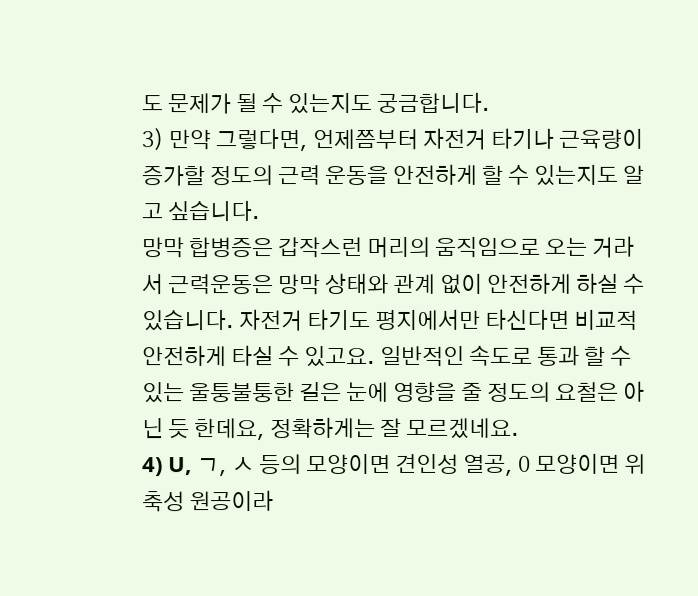도 문제가 될 수 있는지도 궁금합니다.
3) 만약 그렇다면, 언제쯤부터 자전거 타기나 근육량이 증가할 정도의 근력 운동을 안전하게 할 수 있는지도 알고 싶습니다.
망막 합병증은 갑작스런 머리의 움직임으로 오는 거라서 근력운동은 망막 상태와 관계 없이 안전하게 하실 수 있습니다. 자전거 타기도 평지에서만 타신다면 비교적 안전하게 타실 수 있고요. 일반적인 속도로 통과 할 수 있는 울퉁불퉁한 길은 눈에 영향을 줄 정도의 요철은 아닌 듯 한데요, 정확하게는 잘 모르겠네요.
4) U, ㄱ, ㅅ 등의 모양이면 견인성 열공, 0 모양이면 위축성 원공이라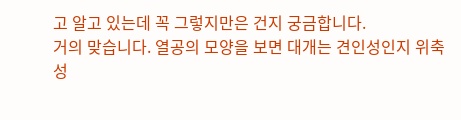고 알고 있는데 꼭 그렇지만은 건지 궁금합니다.
거의 맞습니다. 열공의 모양을 보면 대개는 견인성인지 위축성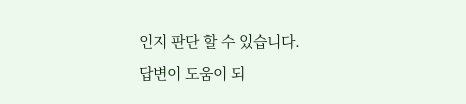인지 판단 할 수 있습니다.
답변이 도움이 되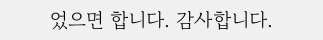었으면 합니다. 감사합니다.